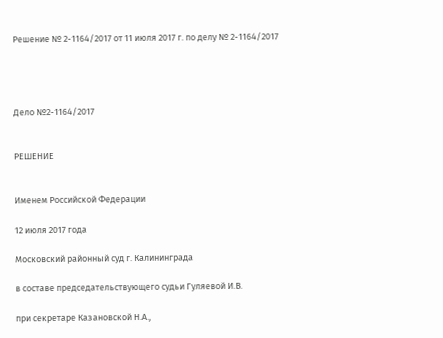Решение № 2-1164/2017 от 11 июля 2017 г. по делу № 2-1164/2017




Дело №2-1164/2017


РЕШЕНИЕ


Именем Российской Федерации

12 июля 2017 года

Московский районный суд г. Калининграда

в составе председательствующего судьи Гуляевой И.В.

при секретаре Казановской Н.А.,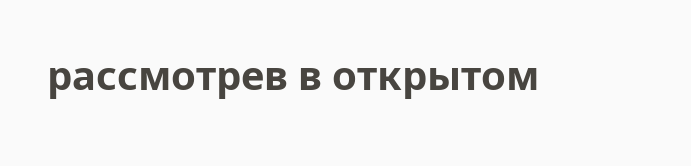рассмотрев в открытом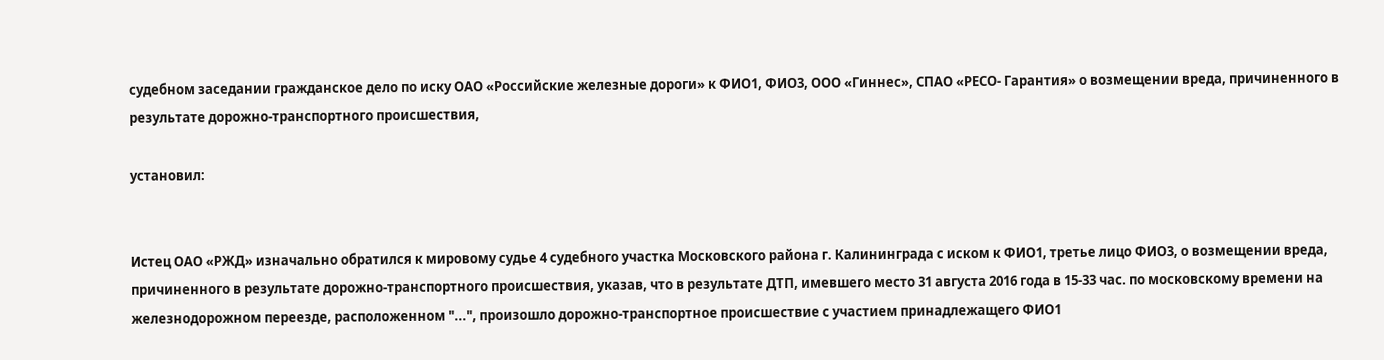судебном заседании гражданское дело по иску ОАО «Российские железные дороги» к ФИО1, ФИО3, ООО «Гиннес», СПАО «РЕСО- Гарантия» о возмещении вреда, причиненного в результате дорожно-транспортного происшествия,

установил:


Истец ОАО «РЖД» изначально обратился к мировому судье 4 судебного участка Московского района г. Калининграда с иском к ФИО1, третье лицо ФИО3, о возмещении вреда, причиненного в результате дорожно-транспортного происшествия, указав, что в результате ДТП, имевшего место 31 августа 2016 года в 15-33 час. по московскому времени на железнодорожном переезде, расположенном "...", произошло дорожно-транспортное происшествие с участием принадлежащего ФИО1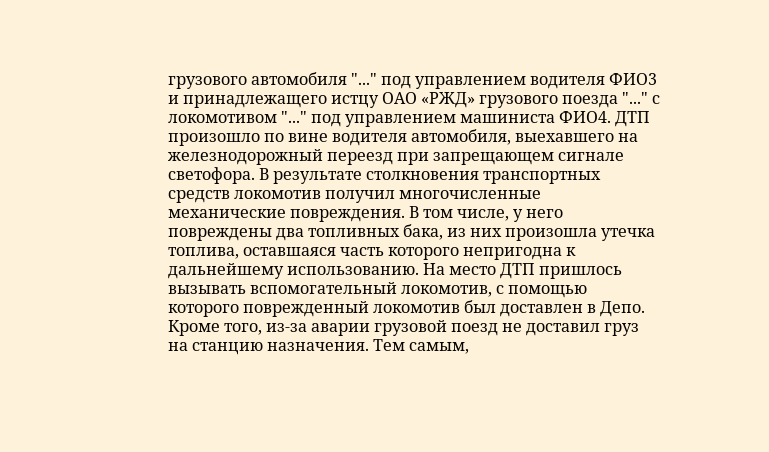грузового автомобиля "..." под управлением водителя ФИО3 и принадлежащего истцу ОАО «РЖД» грузового поезда "..." с локомотивом "..." под управлением машиниста ФИО4. ДТП произошло по вине водителя автомобиля, выехавшего на железнодорожный переезд при запрещающем сигнале светофора. В результате столкновения транспортных средств локомотив получил многочисленные механические повреждения. В том числе, у него повреждены два топливных бака, из них произошла утечка топлива, оставшаяся часть которого непригодна к дальнейшему использованию. На место ДТП пришлось вызывать вспомогательный локомотив, с помощью которого поврежденный локомотив был доставлен в Депо. Кроме того, из-за аварии грузовой поезд не доставил груз на станцию назначения. Тем самым,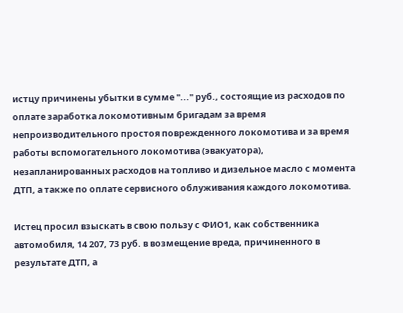истцу причинены убытки в сумме "..." руб., состоящие из расходов по оплате заработка локомотивным бригадам за время непроизводительного простоя поврежденного локомотива и за время работы вспомогательного локомотива (эвакуатора), незапланированных расходов на топливо и дизельное масло с момента ДТП, а также по оплате сервисного облуживания каждого локомотива.

Истец просил взыскать в свою пользу с ФИО1, как собственника автомобиля, 14 207, 73 руб. в возмещение вреда, причиненного в результате ДТП, а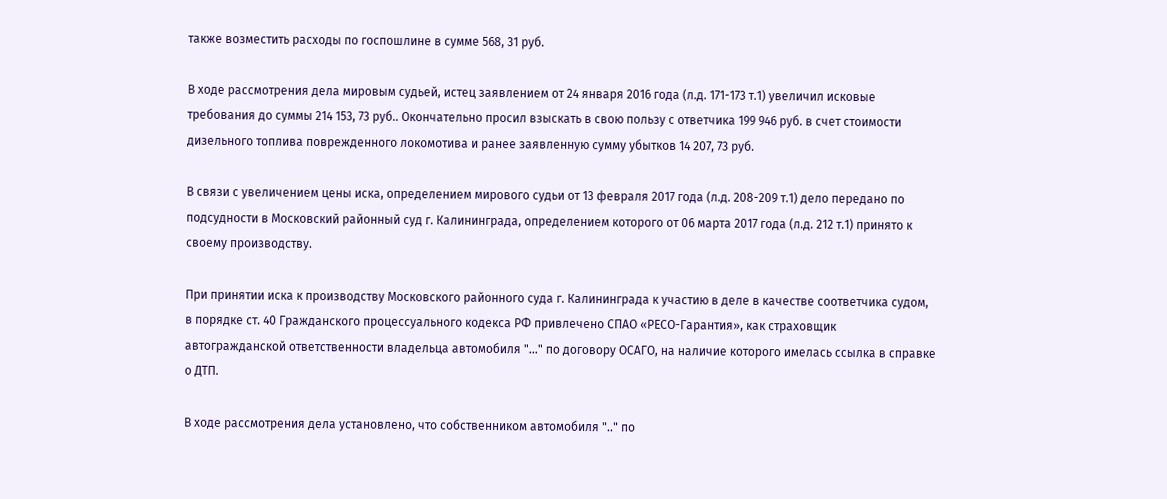также возместить расходы по госпошлине в сумме 568, 31 руб.

В ходе рассмотрения дела мировым судьей, истец заявлением от 24 января 2016 года (л.д. 171-173 т.1) увеличил исковые требования до суммы 214 153, 73 руб.. Окончательно просил взыскать в свою пользу с ответчика 199 946 руб. в счет стоимости дизельного топлива поврежденного локомотива и ранее заявленную сумму убытков 14 207, 73 руб.

В связи с увеличением цены иска, определением мирового судьи от 13 февраля 2017 года (л.д. 208-209 т.1) дело передано по подсудности в Московский районный суд г. Калининграда, определением которого от 06 марта 2017 года (л.д. 212 т.1) принято к своему производству.

При принятии иска к производству Московского районного суда г. Калининграда к участию в деле в качестве соответчика судом, в порядке ст. 40 Гражданского процессуального кодекса РФ привлечено СПАО «РЕСО-Гарантия», как страховщик автогражданской ответственности владельца автомобиля "..." по договору ОСАГО, на наличие которого имелась ссылка в справке о ДТП.

В ходе рассмотрения дела установлено, что собственником автомобиля ".." по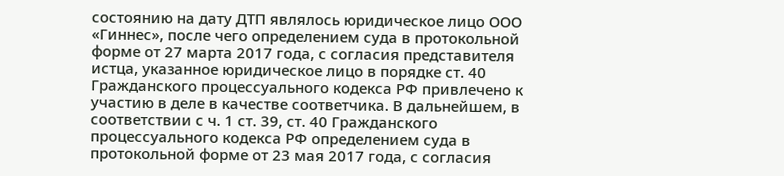состоянию на дату ДТП являлось юридическое лицо ООО «Гиннес», после чего определением суда в протокольной форме от 27 марта 2017 года, с согласия представителя истца, указанное юридическое лицо в порядке ст. 40 Гражданского процессуального кодекса РФ привлечено к участию в деле в качестве соответчика. В дальнейшем, в соответствии с ч. 1 ст. 39, ст. 40 Гражданского процессуального кодекса РФ определением суда в протокольной форме от 23 мая 2017 года, с согласия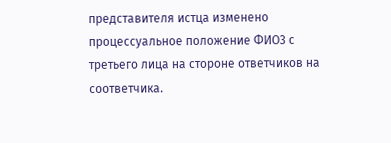представителя истца изменено процессуальное положение ФИО3 с третьего лица на стороне ответчиков на соответчика.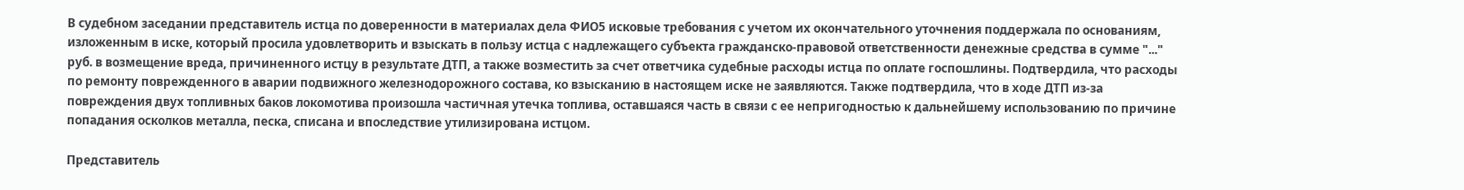В судебном заседании представитель истца по доверенности в материалах дела ФИО5 исковые требования с учетом их окончательного уточнения поддержала по основаниям, изложенным в иске, который просила удовлетворить и взыскать в пользу истца с надлежащего субъекта гражданско-правовой ответственности денежные средства в сумме "..." руб. в возмещение вреда, причиненного истцу в результате ДТП, а также возместить за счет ответчика судебные расходы истца по оплате госпошлины. Подтвердила, что расходы по ремонту поврежденного в аварии подвижного железнодорожного состава, ко взысканию в настоящем иске не заявляются. Также подтвердила, что в ходе ДТП из-за повреждения двух топливных баков локомотива произошла частичная утечка топлива, оставшаяся часть в связи с ее непригодностью к дальнейшему использованию по причине попадания осколков металла, песка, списана и впоследствие утилизирована истцом.

Представитель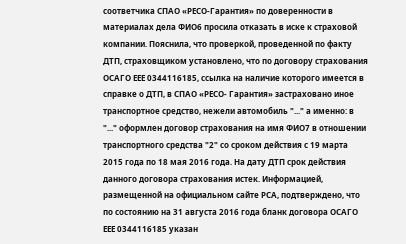соответчика СПАО «РЕСО-Гарантия» по доверенности в материалах дела ФИО6 просила отказать в иске к страховой компании. Пояснила, что проверкой, проведенной по факту ДТП, страховщиком установлено, что по договору страхования ОСАГО ЕЕЕ 0344116185, ссылка на наличие которого имеется в справке о ДТП, в СПАО «РЕСО- Гарантия» застраховано иное транспортное средство, нежели автомобиль "..." а именно: в "..." оформлен договор страхования на имя ФИО7 в отношении транспортного средства "2" со сроком действия с 19 марта 2015 года по 18 мая 2016 года. На дату ДТП срок действия данного договора страхования истек. Информацией, размещенной на официальном сайте РСА, подтверждено, что по состоянию на 31 августа 2016 года бланк договора ОСАГО ЕЕЕ 0344116185 указан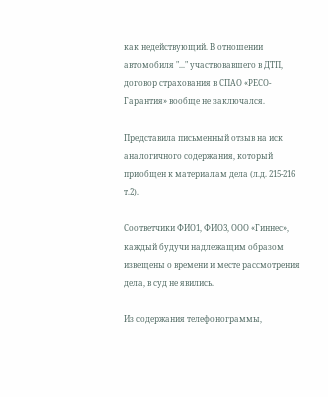как недействующий. В отношении автомобиля "..." участвовавшего в ДТП, договор страхования в СПАО «РЕСО- Гарантия» вообще не заключался.

Представила письменный отзыв на иск аналогичного содержания, который приобщен к материалам дела (л.д. 215-216 т.2).

Соответчики ФИО1, ФИО3, ООО «Гиннес», каждый будучи надлежащим образом извещены о времени и месте рассмотрения дела, в суд не явились.

Из содержания телефонограммы,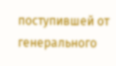поступившей от генерального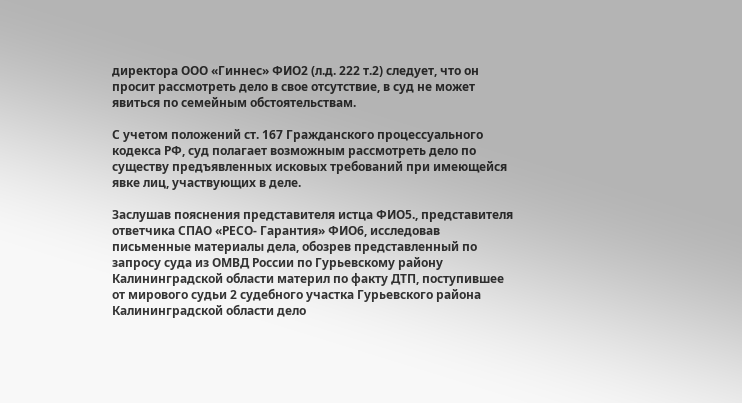директора ООО «Гиннес» ФИО2 (л.д. 222 т.2) следует, что он просит рассмотреть дело в свое отсутствие, в суд не может явиться по семейным обстоятельствам.

С учетом положений ст. 167 Гражданского процессуального кодекса РФ, суд полагает возможным рассмотреть дело по существу предъявленных исковых требований при имеющейся явке лиц, участвующих в деле.

Заслушав пояснения представителя истца ФИО5., представителя ответчика СПАО «РЕСО- Гарантия» ФИО6, исследовав письменные материалы дела, обозрев представленный по запросу суда из ОМВД России по Гурьевскому району Калининградской области материл по факту ДТП, поступившее от мирового судьи 2 судебного участка Гурьевского района Калининградской области дело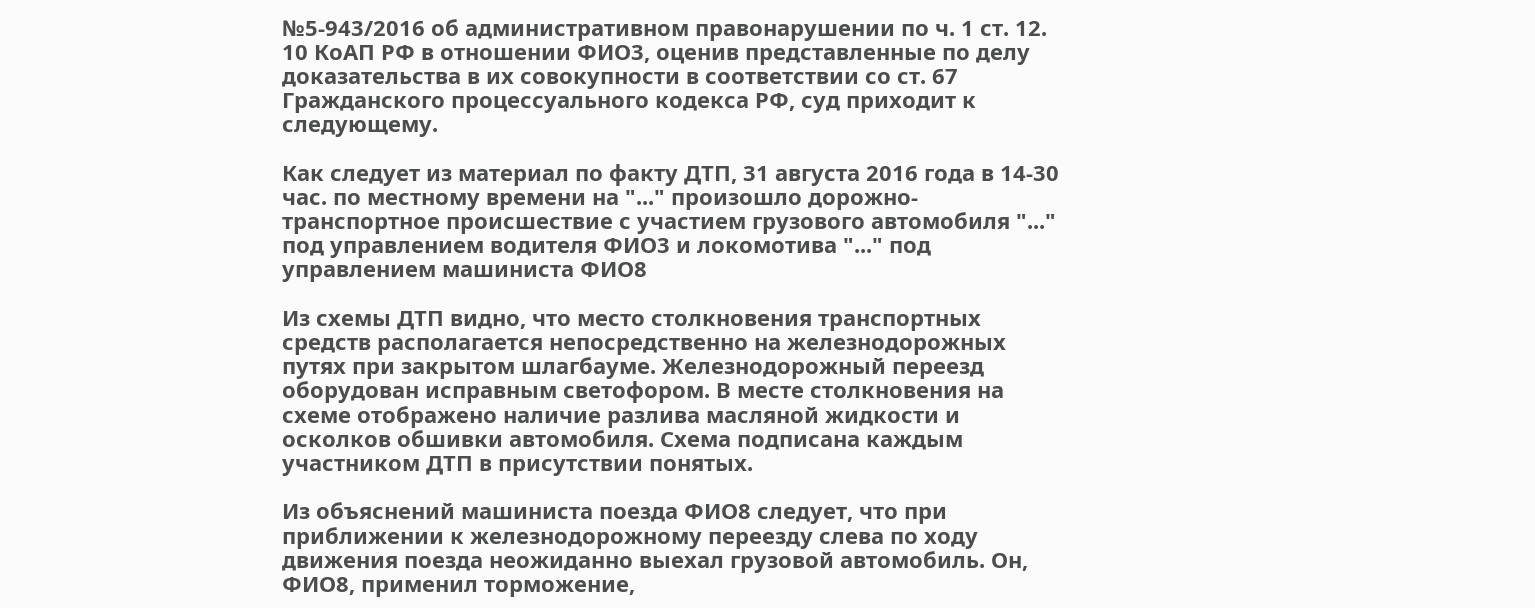№5-943/2016 об административном правонарушении по ч. 1 ст. 12. 10 КоАП РФ в отношении ФИО3, оценив представленные по делу доказательства в их совокупности в соответствии со ст. 67 Гражданского процессуального кодекса РФ, суд приходит к следующему.

Как следует из материал по факту ДТП, 31 августа 2016 года в 14-30 час. по местному времени на "..." произошло дорожно-транспортное происшествие с участием грузового автомобиля "..." под управлением водителя ФИО3 и локомотива "..." под управлением машиниста ФИО8

Из схемы ДТП видно, что место столкновения транспортных средств располагается непосредственно на железнодорожных путях при закрытом шлагбауме. Железнодорожный переезд оборудован исправным светофором. В месте столкновения на схеме отображено наличие разлива масляной жидкости и осколков обшивки автомобиля. Схема подписана каждым участником ДТП в присутствии понятых.

Из объяснений машиниста поезда ФИО8 следует, что при приближении к железнодорожному переезду слева по ходу движения поезда неожиданно выехал грузовой автомобиль. Он, ФИО8, применил торможение,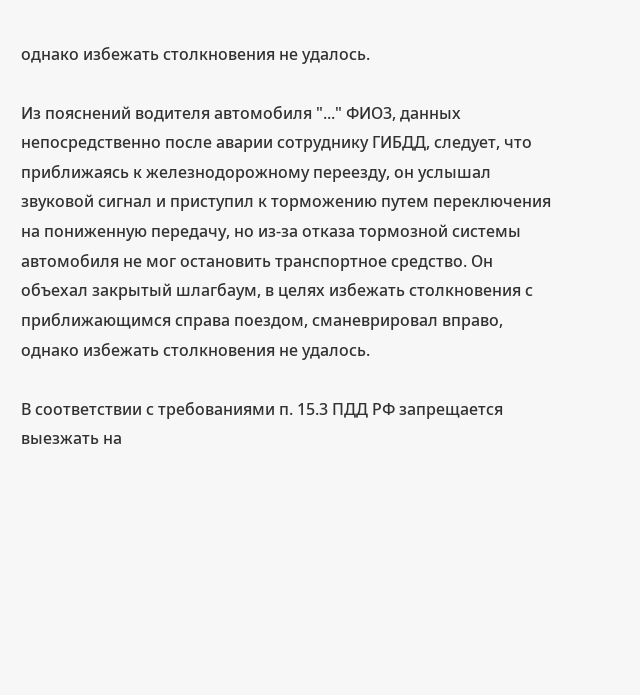однако избежать столкновения не удалось.

Из пояснений водителя автомобиля "..." ФИО3, данных непосредственно после аварии сотруднику ГИБДД, следует, что приближаясь к железнодорожному переезду, он услышал звуковой сигнал и приступил к торможению путем переключения на пониженную передачу, но из-за отказа тормозной системы автомобиля не мог остановить транспортное средство. Он объехал закрытый шлагбаум, в целях избежать столкновения с приближающимся справа поездом, сманеврировал вправо, однако избежать столкновения не удалось.

В соответствии с требованиями п. 15.3 ПДД РФ запрещается выезжать на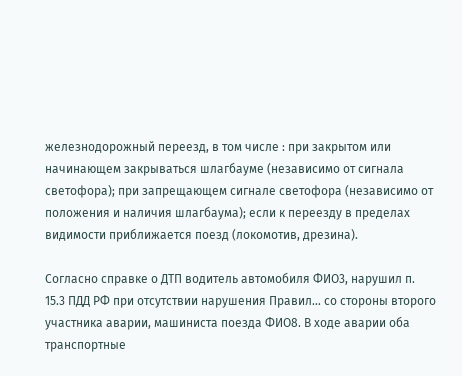железнодорожный переезд, в том числе : при закрытом или начинающем закрываться шлагбауме (независимо от сигнала светофора); при запрещающем сигнале светофора (независимо от положения и наличия шлагбаума); если к переезду в пределах видимости приближается поезд (локомотив, дрезина).

Согласно справке о ДТП водитель автомобиля ФИО3, нарушил п. 15.3 ПДД РФ при отсутствии нарушения Правил… со стороны второго участника аварии, машиниста поезда ФИО8. В ходе аварии оба транспортные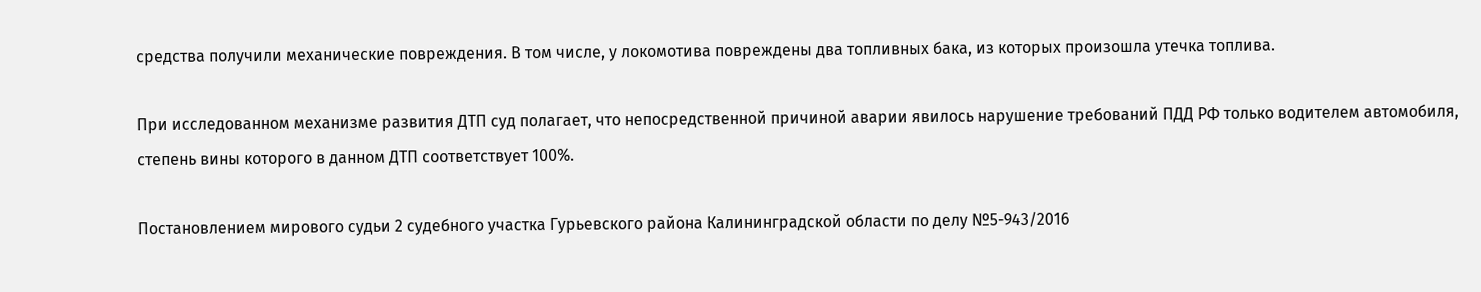средства получили механические повреждения. В том числе, у локомотива повреждены два топливных бака, из которых произошла утечка топлива.

При исследованном механизме развития ДТП суд полагает, что непосредственной причиной аварии явилось нарушение требований ПДД РФ только водителем автомобиля, степень вины которого в данном ДТП соответствует 100%.

Постановлением мирового судьи 2 судебного участка Гурьевского района Калининградской области по делу №5-943/2016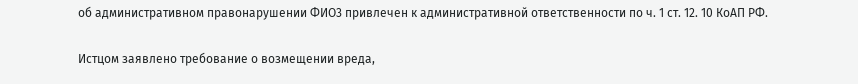об административном правонарушении ФИО3 привлечен к административной ответственности по ч. 1 ст. 12. 10 КоАП РФ.

Истцом заявлено требование о возмещении вреда,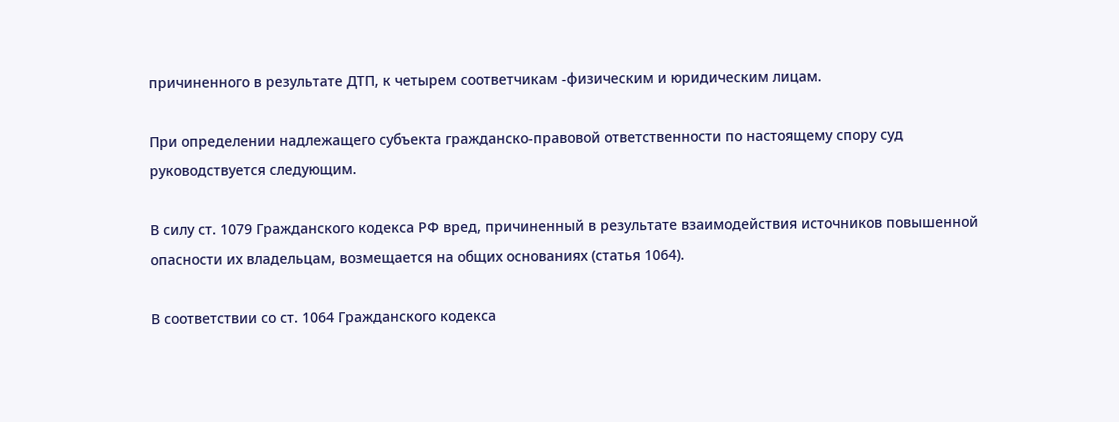причиненного в результате ДТП, к четырем соответчикам -физическим и юридическим лицам.

При определении надлежащего субъекта гражданско-правовой ответственности по настоящему спору суд руководствуется следующим.

В силу ст. 1079 Гражданского кодекса РФ вред, причиненный в результате взаимодействия источников повышенной опасности их владельцам, возмещается на общих основаниях (статья 1064).

В соответствии со ст. 1064 Гражданского кодекса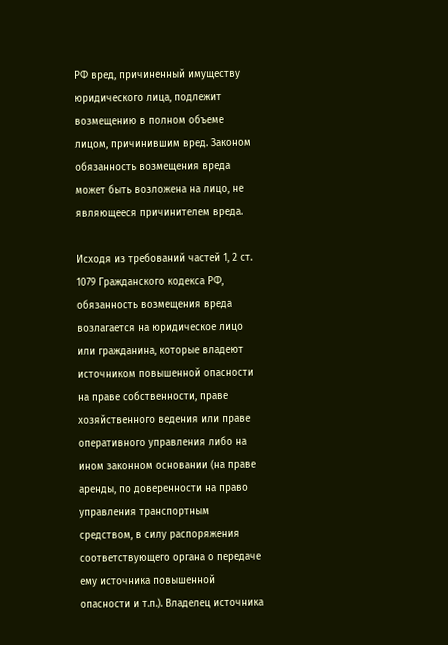РФ вред, причиненный имуществу юридического лица, подлежит возмещению в полном объеме лицом, причинившим вред. Законом обязанность возмещения вреда может быть возложена на лицо, не являющееся причинителем вреда.

Исходя из требований частей 1, 2 ст. 1079 Гражданского кодекса РФ, обязанность возмещения вреда возлагается на юридическое лицо или гражданина, которые владеют источником повышенной опасности на праве собственности, праве хозяйственного ведения или праве оперативного управления либо на ином законном основании (на праве аренды, по доверенности на право управления транспортным средством, в силу распоряжения соответствующего органа о передаче ему источника повышенной опасности и т.п.). Владелец источника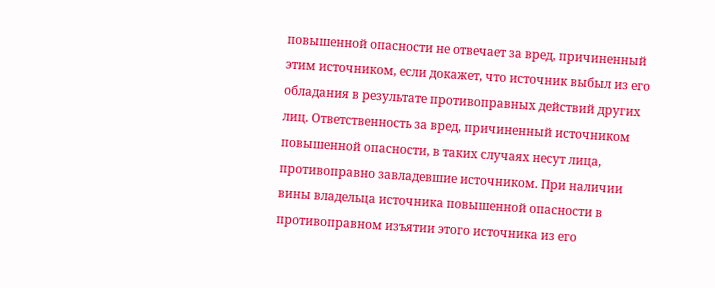повышенной опасности не отвечает за вред, причиненный этим источником, если докажет, что источник выбыл из его обладания в результате противоправных действий других лиц. Ответственность за вред, причиненный источником повышенной опасности, в таких случаях несут лица, противоправно завладевшие источником. При наличии вины владельца источника повышенной опасности в противоправном изъятии этого источника из его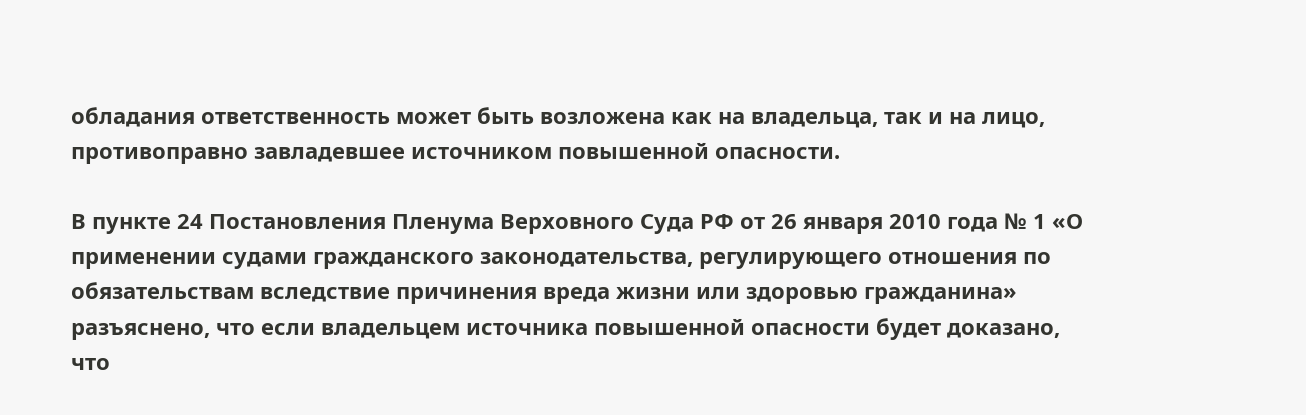обладания ответственность может быть возложена как на владельца, так и на лицо, противоправно завладевшее источником повышенной опасности.

В пункте 24 Постановления Пленума Верховного Суда РФ от 26 января 2010 года № 1 «О применении судами гражданского законодательства, регулирующего отношения по обязательствам вследствие причинения вреда жизни или здоровью гражданина» разъяснено, что если владельцем источника повышенной опасности будет доказано, что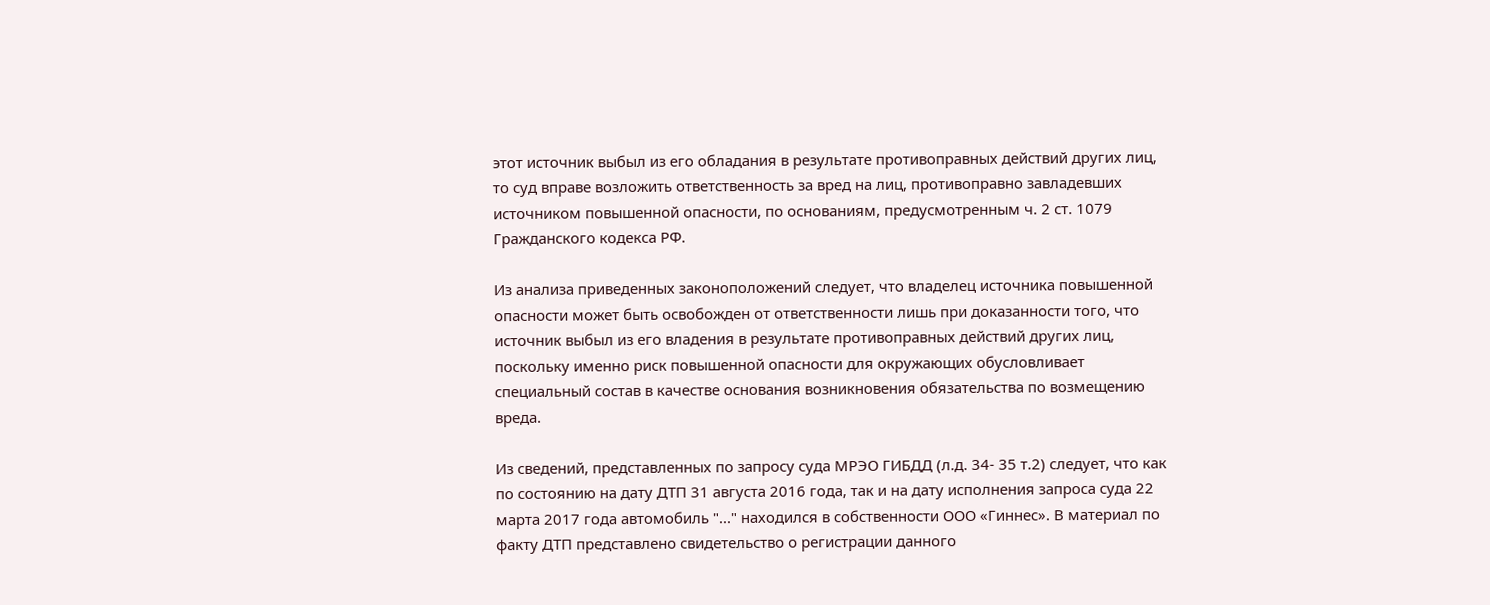этот источник выбыл из его обладания в результате противоправных действий других лиц, то суд вправе возложить ответственность за вред на лиц, противоправно завладевших источником повышенной опасности, по основаниям, предусмотренным ч. 2 ст. 1079 Гражданского кодекса РФ.

Из анализа приведенных законоположений следует, что владелец источника повышенной опасности может быть освобожден от ответственности лишь при доказанности того, что источник выбыл из его владения в результате противоправных действий других лиц, поскольку именно риск повышенной опасности для окружающих обусловливает специальный состав в качестве основания возникновения обязательства по возмещению вреда.

Из сведений, представленных по запросу суда МРЭО ГИБДД (л.д. 34- 35 т.2) следует, что как по состоянию на дату ДТП 31 августа 2016 года, так и на дату исполнения запроса суда 22 марта 2017 года автомобиль "..." находился в собственности ООО «Гиннес». В материал по факту ДТП представлено свидетельство о регистрации данного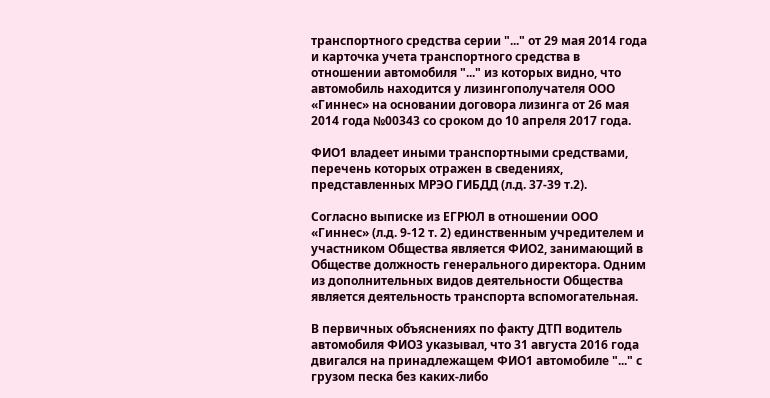транспортного средства серии "..." от 29 мая 2014 года и карточка учета транспортного средства в отношении автомобиля "..." из которых видно, что автомобиль находится у лизингополучателя ООО «Гиннес» на основании договора лизинга от 26 мая 2014 года №00343 со сроком до 10 апреля 2017 года.

ФИО1 владеет иными транспортными средствами, перечень которых отражен в сведениях, представленных МРЭО ГИБДД (л.д. 37-39 т.2).

Согласно выписке из ЕГРЮЛ в отношении ООО «Гиннес» (л.д. 9-12 т. 2) единственным учредителем и участником Общества является ФИО2, занимающий в Обществе должность генерального директора. Одним из дополнительных видов деятельности Общества является деятельность транспорта вспомогательная.

В первичных объяснениях по факту ДТП водитель автомобиля ФИО3 указывал, что 31 августа 2016 года двигался на принадлежащем ФИО1 автомобиле "..." с грузом песка без каких-либо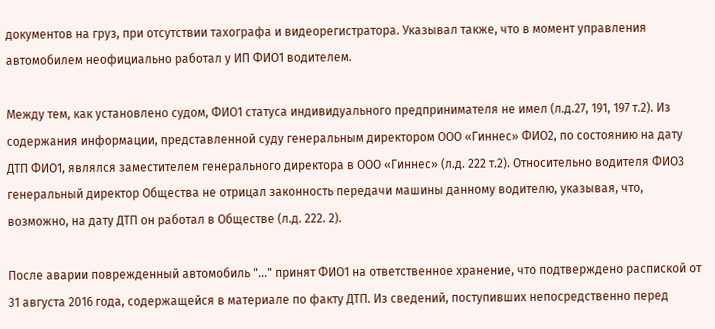документов на груз, при отсутствии тахографа и видеорегистратора. Указывал также, что в момент управления автомобилем неофициально работал у ИП ФИО1 водителем.

Между тем, как установлено судом, ФИО1 статуса индивидуального предпринимателя не имел (л.д.27, 191, 197 т.2). Из содержания информации, представленной суду генеральным директором ООО «Гиннес» ФИО2, по состоянию на дату ДТП ФИО1, являлся заместителем генерального директора в ООО «Гиннес» (л.д. 222 т.2). Относительно водителя ФИО3 генеральный директор Общества не отрицал законность передачи машины данному водителю, указывая, что, возможно, на дату ДТП он работал в Обществе (л.д. 222. 2).

После аварии поврежденный автомобиль "..." принят ФИО1 на ответственное хранение, что подтверждено распиской от 31 августа 2016 года, содержащейся в материале по факту ДТП. Из сведений, поступивших непосредственно перед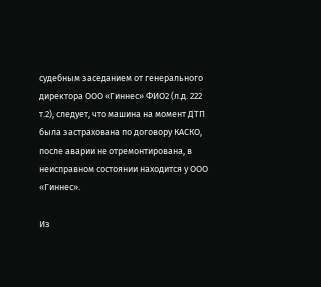судебным заседанием от генерального директора ООО «Гиннес» ФИО2 (л.д. 222 т.2), следует, что машина на момент ДТП была застрахована по договору КАСКО, после аварии не отремонтирована, в неисправном состоянии находится у ООО «Гиннес».

Из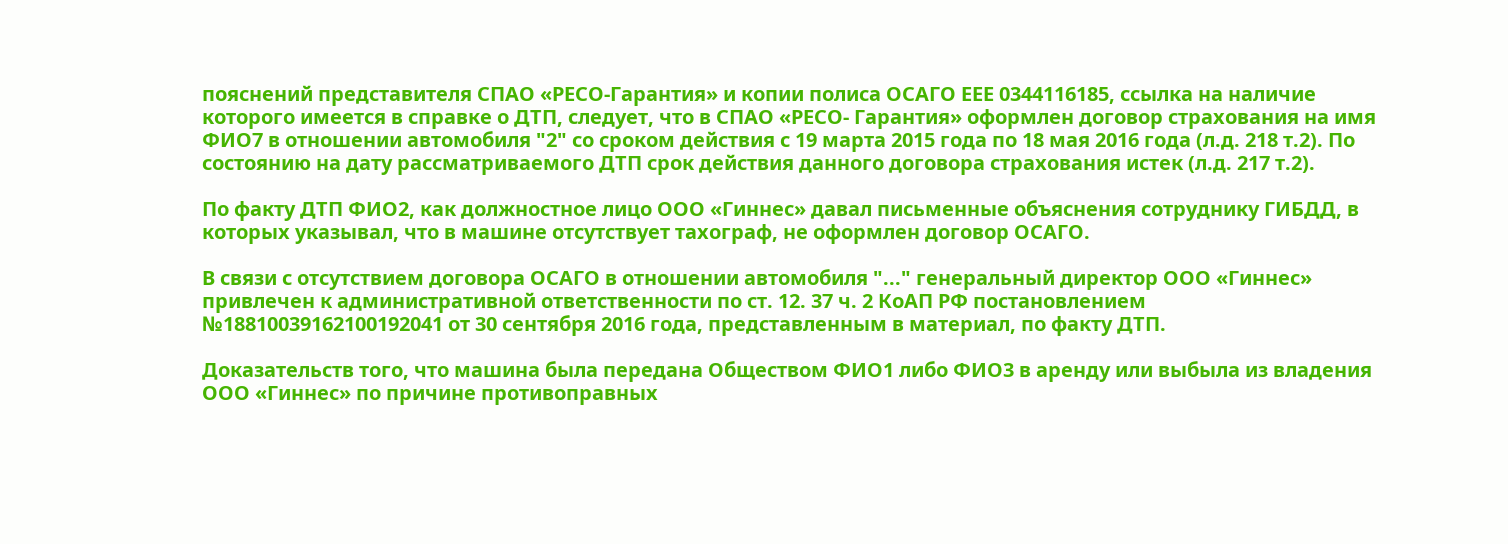пояснений представителя СПАО «РЕСО-Гарантия» и копии полиса ОСАГО ЕЕЕ 0344116185, ссылка на наличие которого имеется в справке о ДТП, следует, что в СПАО «РЕСО- Гарантия» оформлен договор страхования на имя ФИО7 в отношении автомобиля "2" со сроком действия с 19 марта 2015 года по 18 мая 2016 года (л.д. 218 т.2). По состоянию на дату рассматриваемого ДТП срок действия данного договора страхования истек (л.д. 217 т.2).

По факту ДТП ФИО2, как должностное лицо ООО «Гиннес» давал письменные объяснения сотруднику ГИБДД, в которых указывал, что в машине отсутствует тахограф, не оформлен договор ОСАГО.

В связи с отсутствием договора ОСАГО в отношении автомобиля "..." генеральный директор ООО «Гиннес» привлечен к административной ответственности по ст. 12. 37 ч. 2 КоАП РФ постановлением №18810039162100192041 от 30 сентября 2016 года, представленным в материал, по факту ДТП.

Доказательств того, что машина была передана Обществом ФИО1 либо ФИО3 в аренду или выбыла из владения ООО «Гиннес» по причине противоправных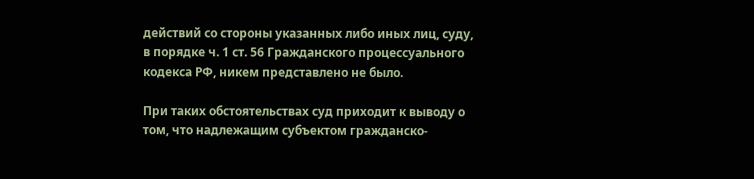действий со стороны указанных либо иных лиц, суду, в порядке ч. 1 ст. 56 Гражданского процессуального кодекса РФ, никем представлено не было.

При таких обстоятельствах суд приходит к выводу о том, что надлежащим субъектом гражданско-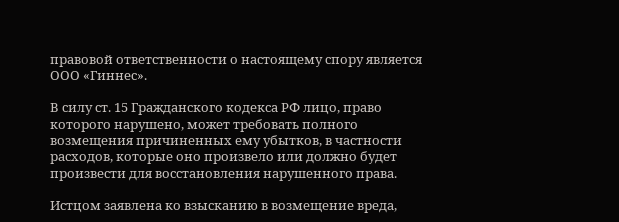правовой ответственности о настоящему спору является ООО «Гиннес».

В силу ст. 15 Гражданского кодекса РФ лицо, право которого нарушено, может требовать полного возмещения причиненных ему убытков, в частности расходов, которые оно произвело или должно будет произвести для восстановления нарушенного права.

Истцом заявлена ко взысканию в возмещение вреда,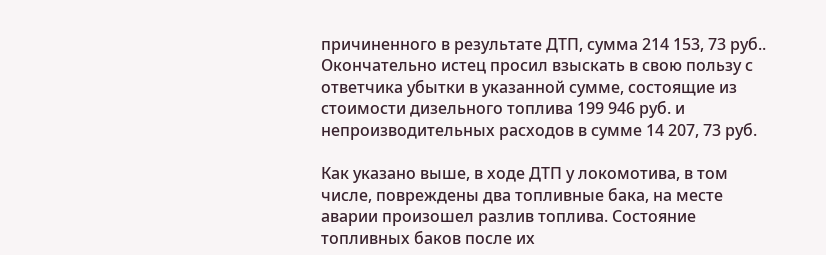причиненного в результате ДТП, сумма 214 153, 73 руб.. Окончательно истец просил взыскать в свою пользу с ответчика убытки в указанной сумме, состоящие из стоимости дизельного топлива 199 946 руб. и непроизводительных расходов в сумме 14 207, 73 руб.

Как указано выше, в ходе ДТП у локомотива, в том числе, повреждены два топливные бака, на месте аварии произошел разлив топлива. Состояние топливных баков после их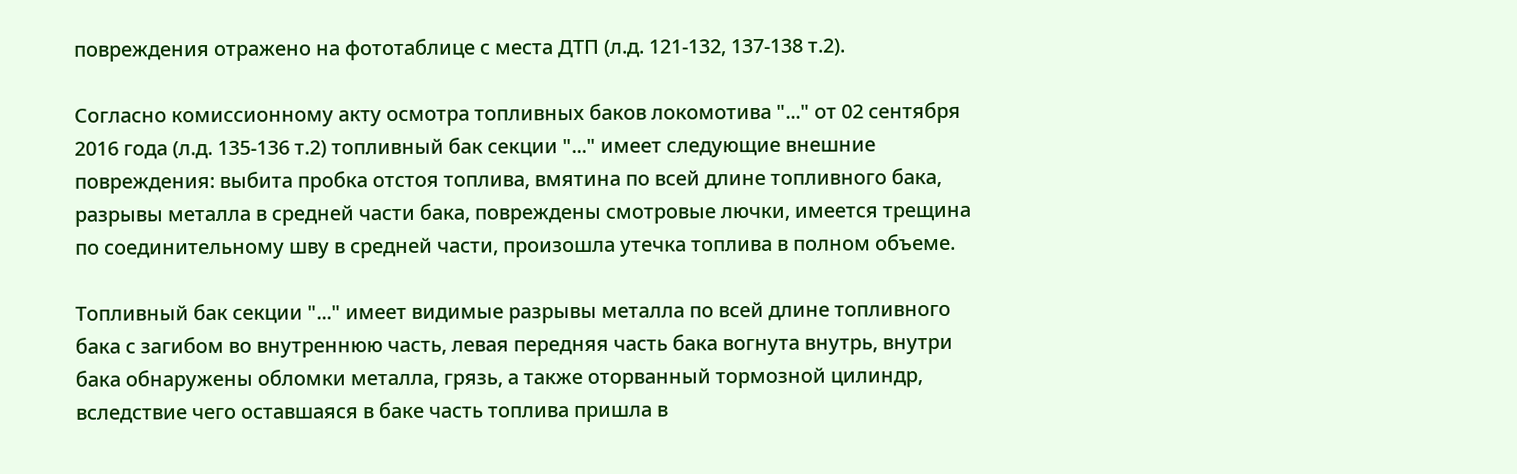повреждения отражено на фототаблице с места ДТП (л.д. 121-132, 137-138 т.2).

Согласно комиссионному акту осмотра топливных баков локомотива "..." от 02 сентября 2016 года (л.д. 135-136 т.2) топливный бак секции "..." имеет следующие внешние повреждения: выбита пробка отстоя топлива, вмятина по всей длине топливного бака, разрывы металла в средней части бака, повреждены смотровые лючки, имеется трещина по соединительному шву в средней части, произошла утечка топлива в полном объеме.

Топливный бак секции "..." имеет видимые разрывы металла по всей длине топливного бака с загибом во внутреннюю часть, левая передняя часть бака вогнута внутрь, внутри бака обнаружены обломки металла, грязь, а также оторванный тормозной цилиндр, вследствие чего оставшаяся в баке часть топлива пришла в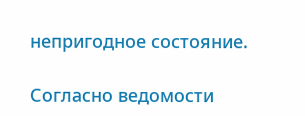непригодное состояние.

Согласно ведомости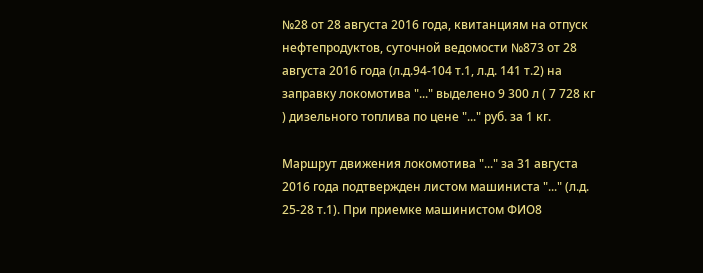№28 от 28 августа 2016 года, квитанциям на отпуск нефтепродуктов, суточной ведомости №873 от 28 августа 2016 года (л.д.94-104 т.1, л.д. 141 т.2) на заправку локомотива "..." выделено 9 300 л ( 7 728 кг ) дизельного топлива по цене "..." руб. за 1 кг.

Маршрут движения локомотива "..." за 31 августа 2016 года подтвержден листом машиниста "..." (л.д. 25-28 т.1). При приемке машинистом ФИО8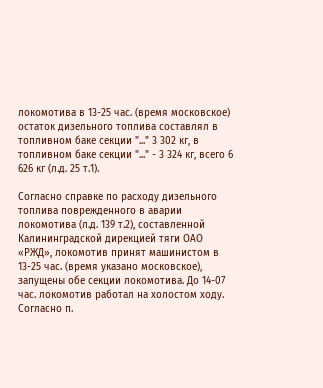локомотива в 13-25 час. (время московское) остаток дизельного топлива составлял в топливном баке секции "..." 3 302 кг, в топливном баке секции "..." - 3 324 кг, всего 6 626 кг (л.д. 25 т.1).

Согласно справке по расходу дизельного топлива поврежденного в аварии локомотива (л.д. 139 т.2), составленной Калининградской дирекцией тяги ОАО «РЖД», локомотив принят машинистом в 13-25 час. (время указано московское), запущены обе секции локомотива. До 14-07 час. локомотив работал на холостом ходу. Согласно п.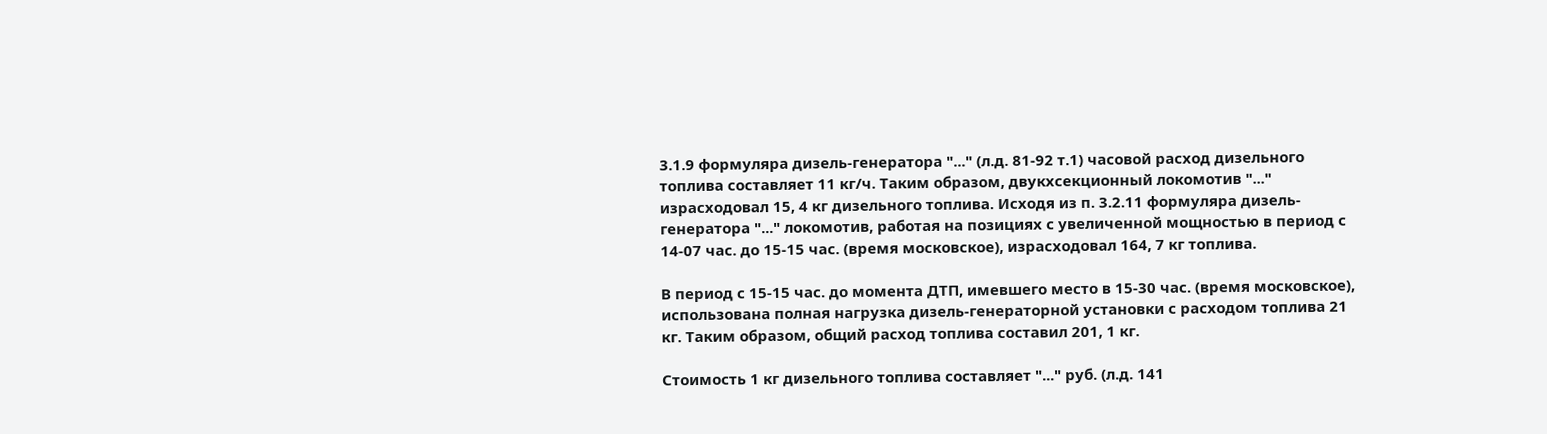3.1.9 формуляра дизель-генератора "..." (л.д. 81-92 т.1) часовой расход дизельного топлива составляет 11 кг/ч. Таким образом, двукхсекционный локомотив "..." израсходовал 15, 4 кг дизельного топлива. Исходя из п. 3.2.11 формуляра дизель-генератора "..." локомотив, работая на позициях с увеличенной мощностью в период с 14-07 час. до 15-15 час. (время московское), израсходовал 164, 7 кг топлива.

В период с 15-15 час. до момента ДТП, имевшего место в 15-30 час. (время московское), использована полная нагрузка дизель-генераторной установки с расходом топлива 21 кг. Таким образом, общий расход топлива составил 201, 1 кг.

Стоимость 1 кг дизельного топлива составляет "..." руб. (л.д. 141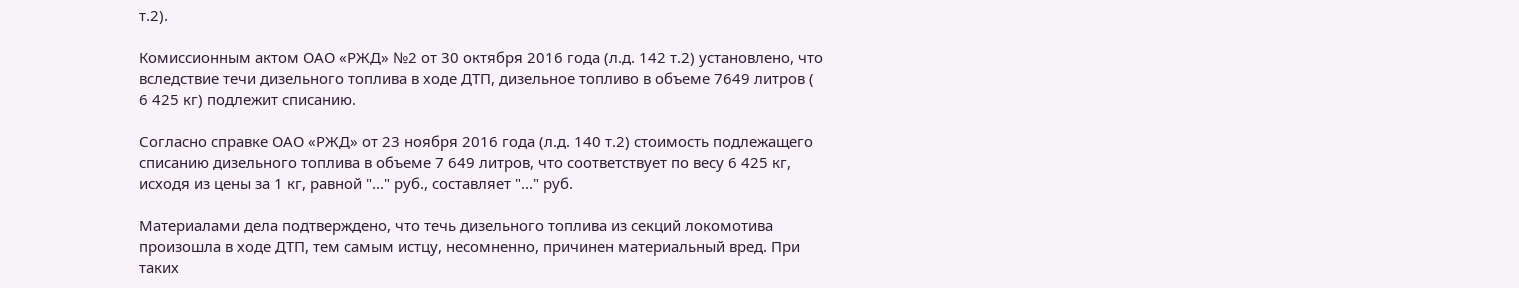т.2).

Комиссионным актом ОАО «РЖД» №2 от 30 октября 2016 года (л.д. 142 т.2) установлено, что вследствие течи дизельного топлива в ходе ДТП, дизельное топливо в объеме 7649 литров ( 6 425 кг) подлежит списанию.

Согласно справке ОАО «РЖД» от 23 ноября 2016 года (л.д. 140 т.2) стоимость подлежащего списанию дизельного топлива в объеме 7 649 литров, что соответствует по весу 6 425 кг, исходя из цены за 1 кг, равной "..." руб., составляет "..." руб.

Материалами дела подтверждено, что течь дизельного топлива из секций локомотива произошла в ходе ДТП, тем самым истцу, несомненно, причинен материальный вред. При таких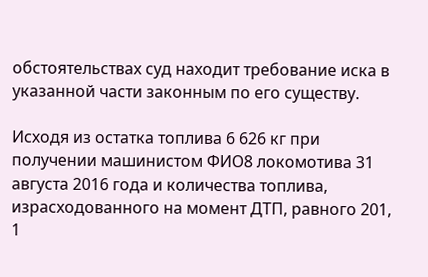обстоятельствах суд находит требование иска в указанной части законным по его существу.

Исходя из остатка топлива 6 626 кг при получении машинистом ФИО8 локомотива 31 августа 2016 года и количества топлива, израсходованного на момент ДТП, равного 201, 1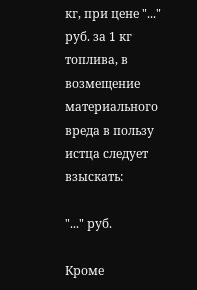кг, при цене "..." руб. за 1 кг топлива, в возмещение материального вреда в пользу истца следует взыскать:

"..." руб.

Кроме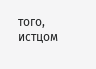того, истцом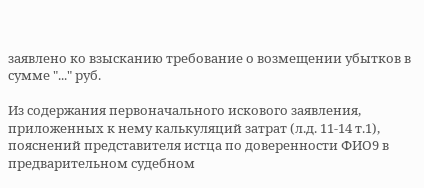заявлено ко взысканию требование о возмещении убытков в сумме "..." руб.

Из содержания первоначального искового заявления, приложенных к нему калькуляций затрат (л.д. 11-14 т.1), пояснений представителя истца по доверенности ФИО9 в предварительном судебном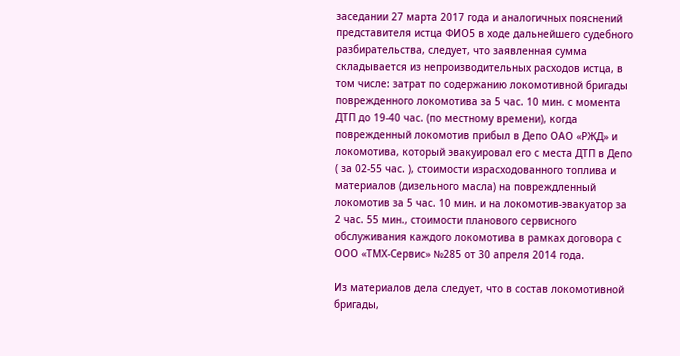заседании 27 марта 2017 года и аналогичных пояснений представителя истца ФИО5 в ходе дальнейшего судебного разбирательства, следует, что заявленная сумма складывается из непроизводительных расходов истца, в том числе: затрат по содержанию локомотивной бригады поврежденного локомотива за 5 час. 10 мин. с момента ДТП до 19-40 час. (по местному времени), когда поврежденный локомотив прибыл в Депо ОАО «РЖД» и локомотива, который эвакуировал его с места ДТП в Депо ( за 02-55 час. ), стоимости израсходованного топлива и материалов (дизельного масла) на повреждленный локомотив за 5 час. 10 мин. и на локомотив-эвакуатор за 2 час. 55 мин., стоимости планового сервисного обслуживания каждого локомотива в рамках договора с ООО «ТМХ-Сервис» №285 от 30 апреля 2014 года.

Из материалов дела следует, что в состав локомотивной бригады,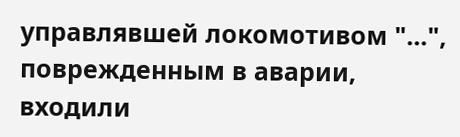управлявшей локомотивом "...", поврежденным в аварии, входили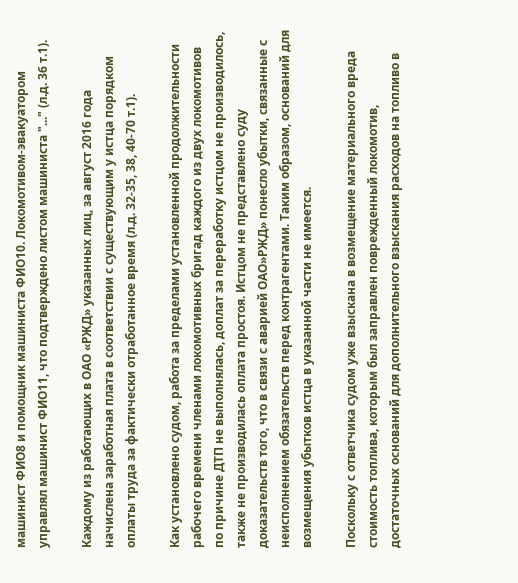машинист ФИО8 и помощник машиниста ФИО10. Локомотивом-эвакуатором управлял машинист ФИО11, что подтверждено листом машиниста "..." (л.д. 36 т.1).

Каждому из работающих в ОАО «РЖД» указанных лиц, за август 2016 года начислена заработная плата в соответствии с существующим у истца порядком оплаты труда за фактически отработанное время (л.д. 32-35, 38, 40-70 т.1).

Как установлено судом, работа за пределами установленной продолжительности рабочего времени членами локомотивных бригад каждого из двух локомотивов по причине ДТП не выполнялась, доплат за переработку истцом не производилось, также не производилась оплата простоя. Истцом не представлено суду доказательств того, что в связи с аварией ОАО»РЖД» понесло убытки, связанные с неисполнением обязательств перед контрагентами. Таким образом, оснований для возмещения убытков истца в указанной части не имеется.

Поскольку с ответчика судом уже взыскана в возмещение материального вреда стоимость топлива, которым был заправлен поврежденный локомотив, достаточных оснований для дополнительного взыскания расходов на топливо в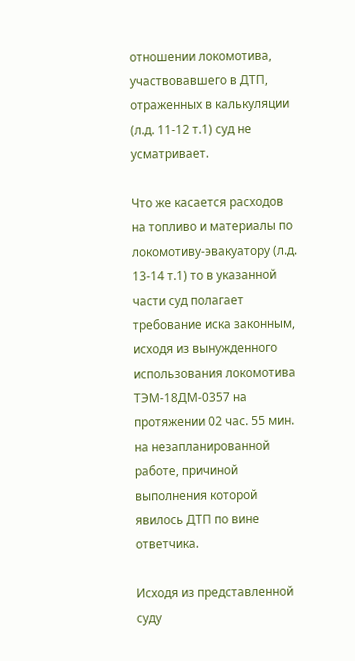отношении локомотива, участвовавшего в ДТП, отраженных в калькуляции (л.д. 11-12 т.1) суд не усматривает.

Что же касается расходов на топливо и материалы по локомотиву-эвакуатору (л.д. 13-14 т.1) то в указанной части суд полагает требование иска законным, исходя из вынужденного использования локомотива ТЭМ-18ДМ-0357 на протяжении 02 час. 55 мин. на незапланированной работе, причиной выполнения которой явилось ДТП по вине ответчика.

Исходя из представленной суду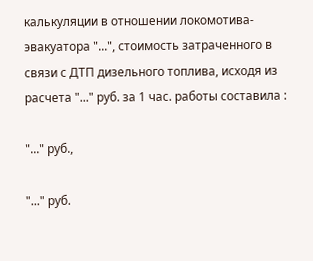калькуляции в отношении локомотива-эвакуатора "...", стоимость затраченного в связи с ДТП дизельного топлива, исходя из расчета "..." руб. за 1 час. работы составила :

"..." руб.,

"..." руб.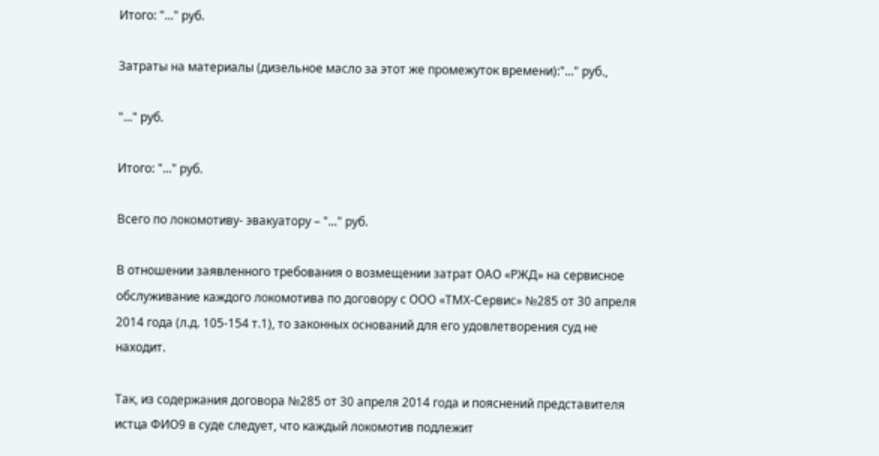Итого: "..." руб.

Затраты на материалы (дизельное масло за этот же промежуток времени):"..." руб.,

"..." руб.

Итого: "..." руб.

Всего по локомотиву- эвакуатору – "..." руб.

В отношении заявленного требования о возмещении затрат ОАО «РЖД» на сервисное обслуживание каждого локомотива по договору с ООО «ТМХ-Сервис» №285 от 30 апреля 2014 года (л.д. 105-154 т.1), то законных оснований для его удовлетворения суд не находит.

Так, из содержания договора №285 от 30 апреля 2014 года и пояснений представителя истца ФИО9 в суде следует, что каждый локомотив подлежит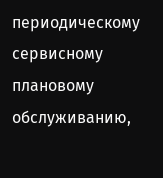периодическому сервисному плановому обслуживанию,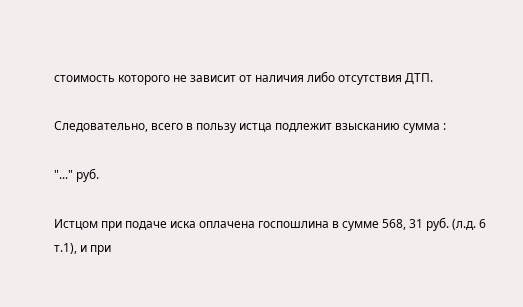стоимость которого не зависит от наличия либо отсутствия ДТП.

Следовательно, всего в пользу истца подлежит взысканию сумма :

"..." руб.

Истцом при подаче иска оплачена госпошлина в сумме 568, 31 руб. (л.д. 6 т.1), и при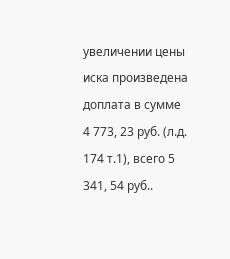увеличении цены иска произведена доплата в сумме 4 773, 23 руб. (л.д. 174 т.1), всего 5 341, 54 руб..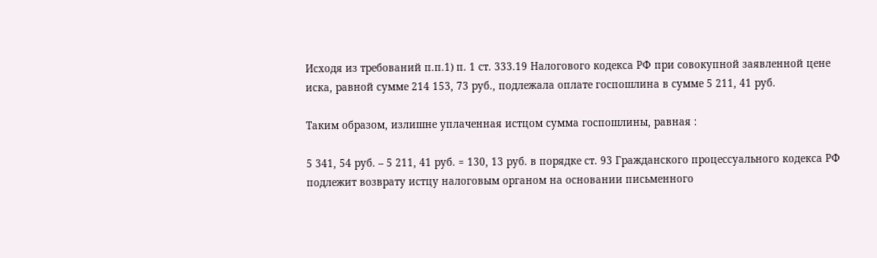Исходя из требований п.п.1) п. 1 ст. 333.19 Налогового кодекса РФ при совокупной заявленной цене иска, равной сумме 214 153, 73 руб., подлежала оплате госпошлина в сумме 5 211, 41 руб.

Таким образом, излишне уплаченная истцом сумма госпошлины, равная :

5 341, 54 руб. – 5 211, 41 руб. = 130, 13 руб. в порядке ст. 93 Гражданского процессуального кодекса РФ подлежит возврату истцу налоговым органом на основании письменного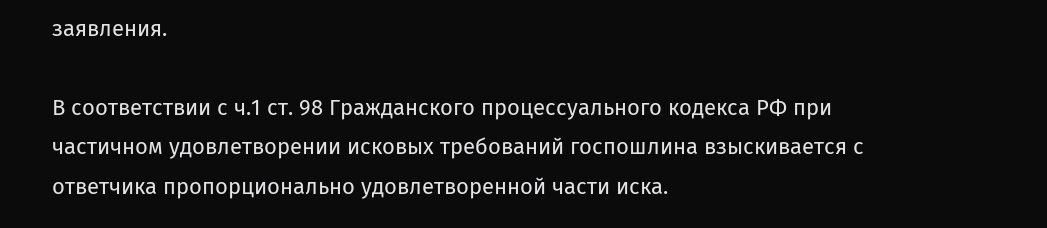заявления.

В соответствии с ч.1 ст. 98 Гражданского процессуального кодекса РФ при частичном удовлетворении исковых требований госпошлина взыскивается с ответчика пропорционально удовлетворенной части иска.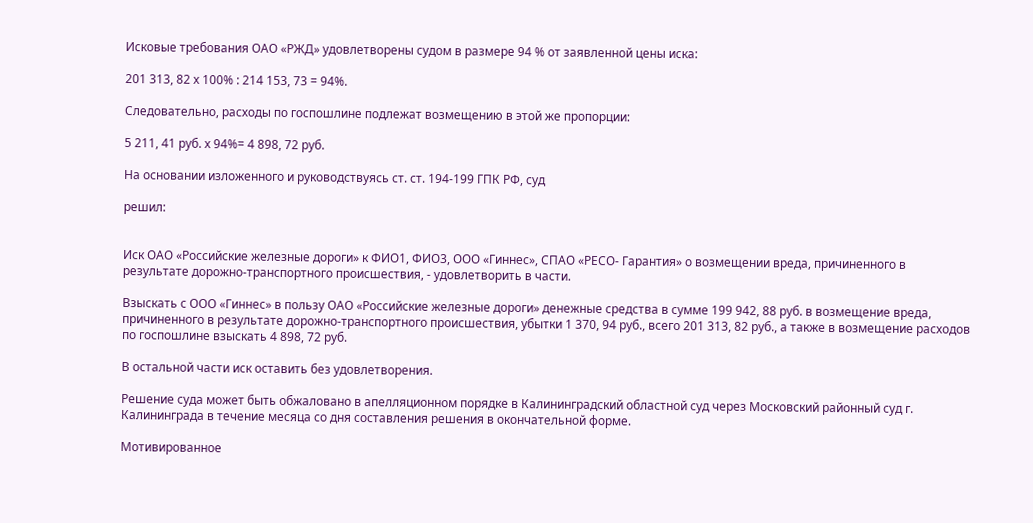Исковые требования ОАО «РЖД» удовлетворены судом в размере 94 % от заявленной цены иска:

201 313, 82 х 100% : 214 153, 73 = 94%.

Следовательно, расходы по госпошлине подлежат возмещению в этой же пропорции:

5 211, 41 руб. х 94%= 4 898, 72 руб.

На основании изложенного и руководствуясь ст. ст. 194-199 ГПК РФ, суд

решил:


Иск ОАО «Российские железные дороги» к ФИО1, ФИО3, ООО «Гиннес», СПАО «РЕСО- Гарантия» о возмещении вреда, причиненного в результате дорожно-транспортного происшествия, - удовлетворить в части.

Взыскать с ООО «Гиннес» в пользу ОАО «Российские железные дороги» денежные средства в сумме 199 942, 88 руб. в возмещение вреда, причиненного в результате дорожно-транспортного происшествия, убытки 1 370, 94 руб., всего 201 313, 82 руб., а также в возмещение расходов по госпошлине взыскать 4 898, 72 руб.

В остальной части иск оставить без удовлетворения.

Решение суда может быть обжаловано в апелляционном порядке в Калининградский областной суд через Московский районный суд г. Калининграда в течение месяца со дня составления решения в окончательной форме.

Мотивированное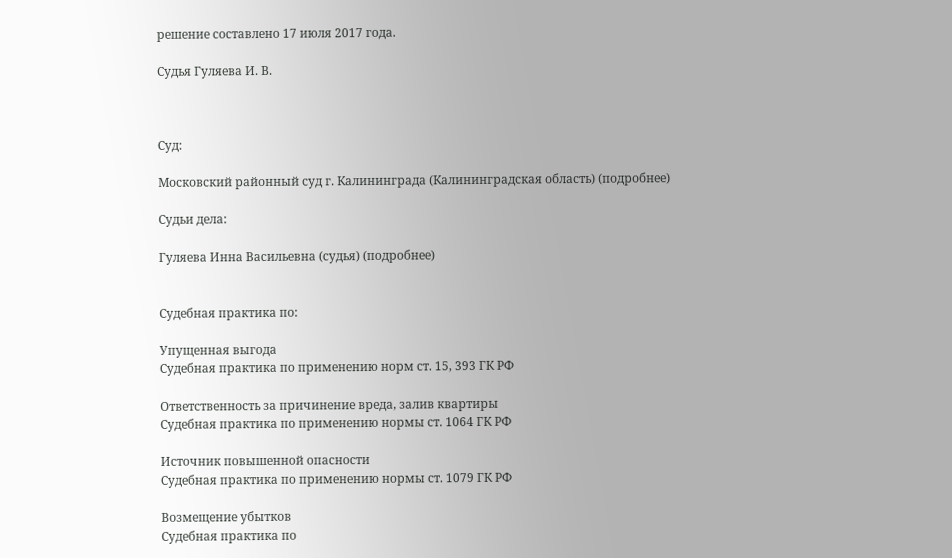решение составлено 17 июля 2017 года.

Судья Гуляева И. В.



Суд:

Московский районный суд г. Калининграда (Калининградская область) (подробнее)

Судьи дела:

Гуляева Инна Васильевна (судья) (подробнее)


Судебная практика по:

Упущенная выгода
Судебная практика по применению норм ст. 15, 393 ГК РФ

Ответственность за причинение вреда, залив квартиры
Судебная практика по применению нормы ст. 1064 ГК РФ

Источник повышенной опасности
Судебная практика по применению нормы ст. 1079 ГК РФ

Возмещение убытков
Судебная практика по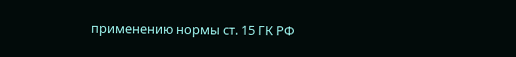применению нормы ст. 15 ГК РФ